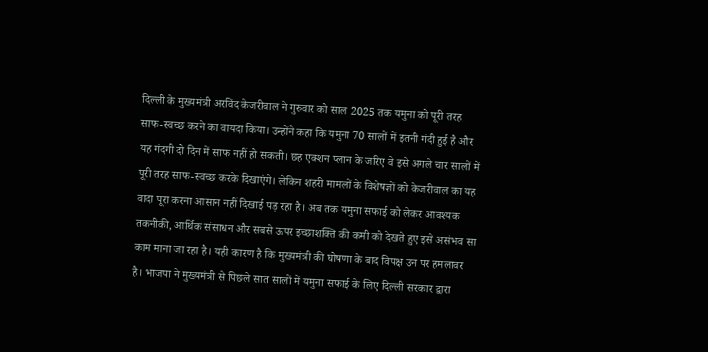दिल्ली के मुख्यमंत्री अरविंद केजरीवाल ने गुरुवार को साल 2025 तक यमुना को पूरी तरह साफ-स्वच्छ करने का वायदा किया। उन्होंने कहा कि यमुना 70 सालों में इतनी गंदी हुई है और यह गंदगी दो दिन में साफ नहीं हो सकती। छह एक्शन प्लान के जरिए वे इसे अगले चार सालों में पूरी तरह साफ-स्वच्छ करके दिखाएंगे। लेकिन शहरी मामलों के विशेषज्ञों को केजरीवाल का यह वादा पूरा करना आसान नहीं दिखाई पड़ रहा है। अब तक यमुना सफाई को लेकर आवश्यक तकनीकी, आर्थिक संसाधन और सबसे ऊपर इच्छाशक्ति की कमी को देखते हुए इसे असंभव सा काम माना जा रहा है। यही कारण है कि मुख्यमंत्री की घोषणा के बाद विपक्ष उन पर हमलावर है। भाजपा ने मुख्यमंत्री से पिछले सात सालों में यमुना सफाई के लिए दिल्ली सरकार द्वारा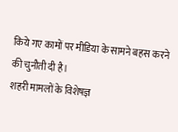किये गए कामों पर मीडिया के सामने बहस करने की चुनौती दी है।
शहरी मामलों के विशेषज्ञ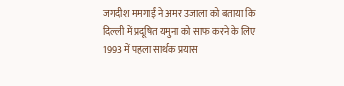जगदीश ममगाईं ने अमर उजाला को बताया कि दिल्ली में प्रदूषित यमुना को साफ करने के लिए 1993 में पहला सार्थक प्रयास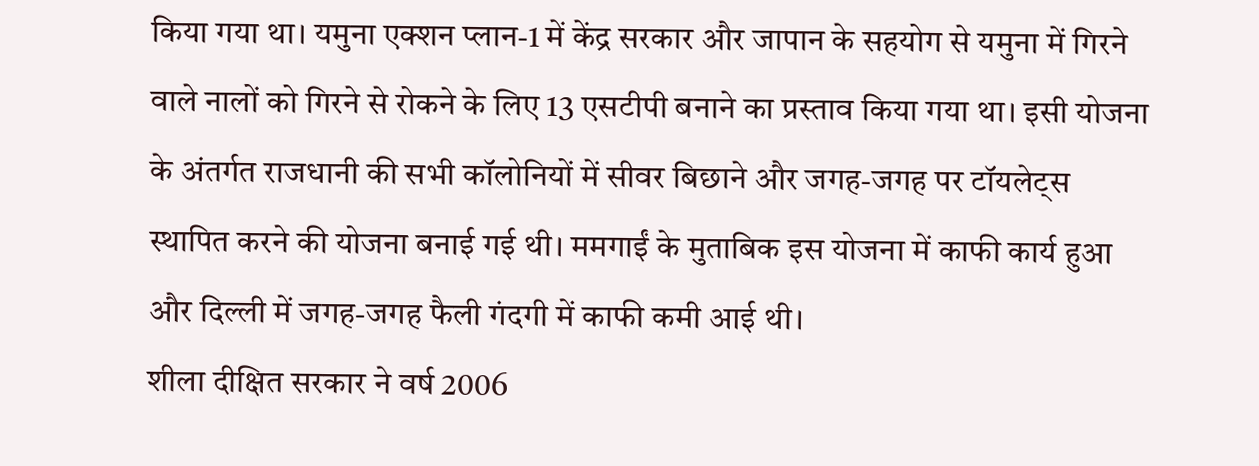किया गया था। यमुना एक्शन प्लान-1 में केंद्र सरकार और जापान के सहयोग से यमुना में गिरने वाले नालों को गिरने से रोकने के लिए 13 एसटीपी बनाने का प्रस्ताव किया गया था। इसी योजना के अंतर्गत राजधानी की सभी कॉलोनियों में सीवर बिछाने और जगह-जगह पर टॉयलेट्स स्थापित करने की योजना बनाई गई थी। ममगाईं के मुताबिक इस योजना में काफी कार्य हुआ और दिल्ली में जगह-जगह फैली गंदगी में काफी कमी आई थी।
शीला दीक्षित सरकार ने वर्ष 2006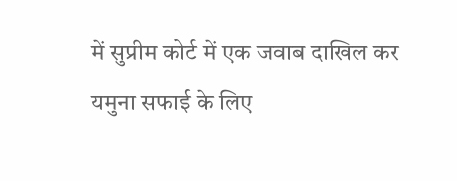में सुप्रीम कोर्ट में एक जवाब दाखिल कर यमुना सफाई के लिए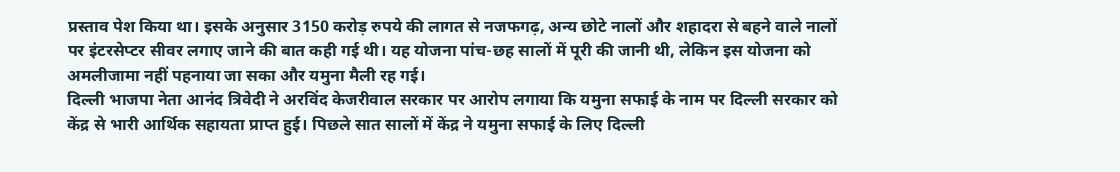प्रस्ताव पेश किया था। इसके अनुसार 3150 करोड़ रुपये की लागत से नजफगढ़, अन्य छोटे नालों और शहादरा से बहने वाले नालों पर इंटरसेप्टर सीवर लगाए जाने की बात कही गई थी। यह योजना पांच-छह सालों में पूरी की जानी थी, लेकिन इस योजना को अमलीजामा नहीं पहनाया जा सका और यमुना मैली रह गई।
दिल्ली भाजपा नेता आनंद त्रिवेदी ने अरविंद केजरीवाल सरकार पर आरोप लगाया कि यमुना सफाई के नाम पर दिल्ली सरकार को केंद्र से भारी आर्थिक सहायता प्राप्त हुई। पिछले सात सालों में केंद्र ने यमुना सफाई के लिए दिल्ली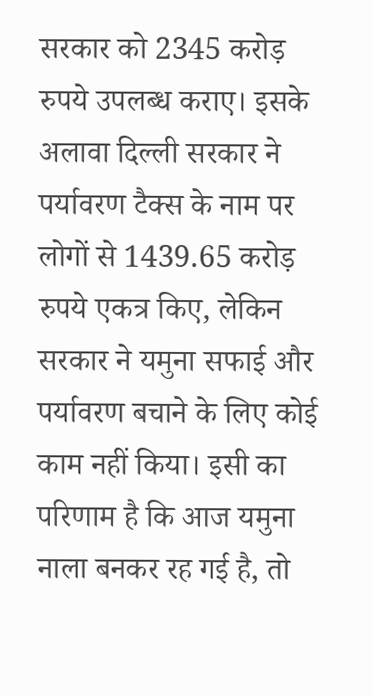सरकार को 2345 करोड़ रुपये उपलब्ध कराए। इसके अलावा दिल्ली सरकार ने पर्यावरण टैक्स के नाम पर लोगों से 1439.65 करोड़ रुपये एकत्र किए, लेकिन सरकार ने यमुना सफाई और पर्यावरण बचाने के लिए कोई काम नहीं किया। इसी का परिणाम है कि आज यमुना नाला बनकर रह गई है, तो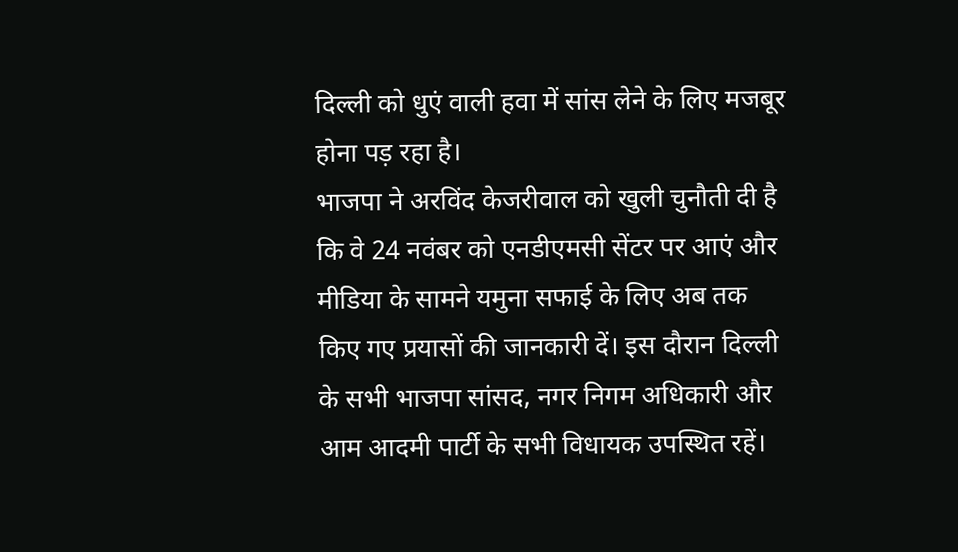दिल्ली को धुएं वाली हवा में सांस लेने के लिए मजबूर होना पड़ रहा है।
भाजपा ने अरविंद केजरीवाल को खुली चुनौती दी है कि वे 24 नवंबर को एनडीएमसी सेंटर पर आएं और मीडिया के सामने यमुना सफाई के लिए अब तक किए गए प्रयासों की जानकारी दें। इस दौरान दिल्ली के सभी भाजपा सांसद, नगर निगम अधिकारी और आम आदमी पार्टी के सभी विधायक उपस्थित रहें।